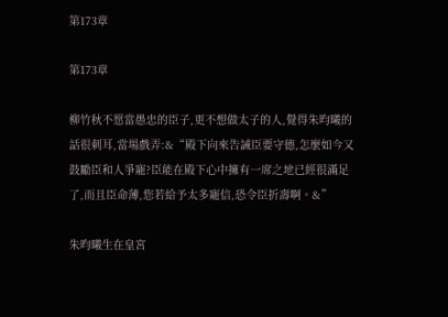第173章

第173章

柳竹秋不愿當愚忠的臣子,更不想做太子的人,覺得朱昀曦的話很刺耳,當場戲弄:&“殿下向來告誡臣要守德,怎麼如今又鼓勵臣和人爭寵?臣能在殿下心中擁有一席之地已經很滿足了,而且臣命薄,您若給予太多寵信,恐令臣折壽啊。&”

朱昀曦生在皇宮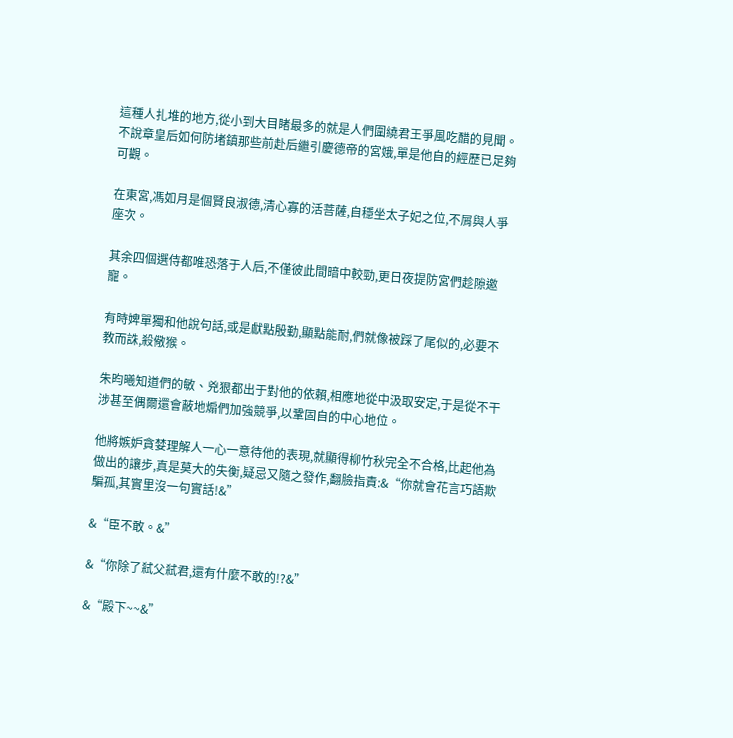這種人扎堆的地方,從小到大目睹最多的就是人們圍繞君王爭風吃醋的見聞。不說章皇后如何防堵鎮那些前赴后繼引慶德帝的宮娥,單是他自的經歷已足夠可觀。

在東宮,馮如月是個賢良淑德,清心寡的活菩薩,自穩坐太子妃之位,不屑與人爭座次。

其余四個選侍都唯恐落于人后,不僅彼此間暗中較勁,更日夜提防宮們趁隙邀寵。

有時婢單獨和他說句話,或是獻點殷勤,顯點能耐,們就像被踩了尾似的,必要不教而誅,殺儆猴。

朱昀曦知道們的敏、兇狠都出于對他的依賴,相應地從中汲取安定,于是從不干涉甚至偶爾還會蔽地煽們加強競爭,以鞏固自的中心地位。

他將嫉妒貪婪理解人一心一意待他的表現,就顯得柳竹秋完全不合格,比起他為做出的讓步,真是莫大的失衡,疑忌又隨之發作,翻臉指責:&“你就會花言巧語欺騙孤,其實里沒一句實話!&”

&“臣不敢。&”

&“你除了弒父弒君,還有什麼不敢的!?&”

&“殿下~~&”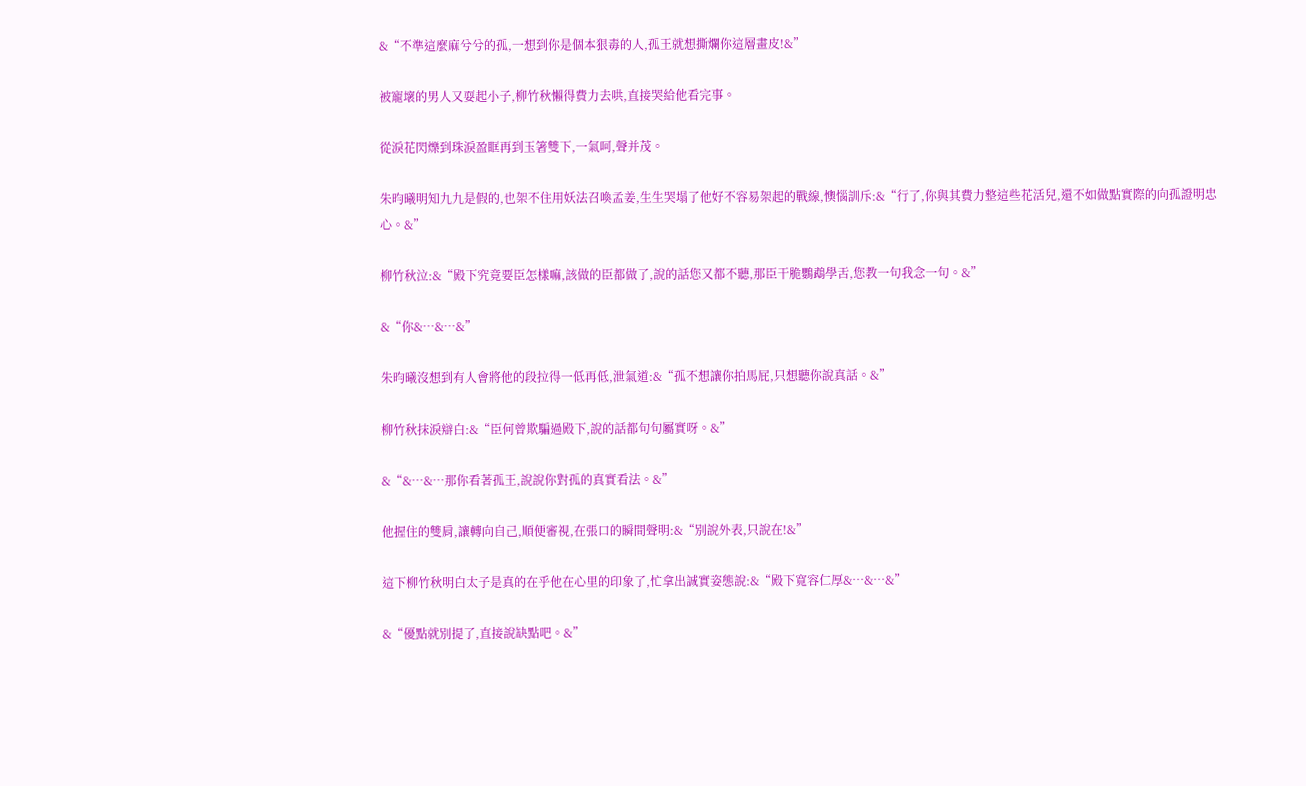&“不準這麼麻兮兮的孤,一想到你是個本狠毒的人,孤王就想撕爛你這層畫皮!&”

被寵壞的男人又耍起小子,柳竹秋懶得費力去哄,直接哭給他看完事。

從淚花閃爍到珠淚盈眶再到玉箸雙下,一氣呵,聲并茂。

朱昀曦明知九九是假的,也架不住用妖法召喚孟姜,生生哭塌了他好不容易架起的戰線,懊惱訓斥:&“行了,你與其費力整這些花活兒,還不如做點實際的向孤證明忠心。&”

柳竹秋泣:&“殿下究竟要臣怎樣嘛,該做的臣都做了,說的話您又都不聽,那臣干脆鸚鵡學舌,您教一句我念一句。&”

&“你&…&…&”

朱昀曦沒想到有人會將他的段拉得一低再低,泄氣道:&“孤不想讓你拍馬屁,只想聽你說真話。&”

柳竹秋抹淚辯白:&“臣何曾欺騙過殿下,說的話都句句屬實呀。&”

&“&…&…那你看著孤王,說說你對孤的真實看法。&”

他握住的雙肩,讓轉向自己,順便審視,在張口的瞬間聲明:&“別說外表,只說在!&”

這下柳竹秋明白太子是真的在乎他在心里的印象了,忙拿出誠實姿態說:&“殿下寬容仁厚&…&…&”

&“優點就別提了,直接說缺點吧。&”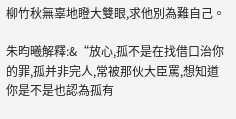柳竹秋無辜地瞪大雙眼,求他別為難自己。

朱昀曦解釋:&“放心,孤不是在找借口治你的罪,孤并非完人,常被那伙大臣罵,想知道你是不是也認為孤有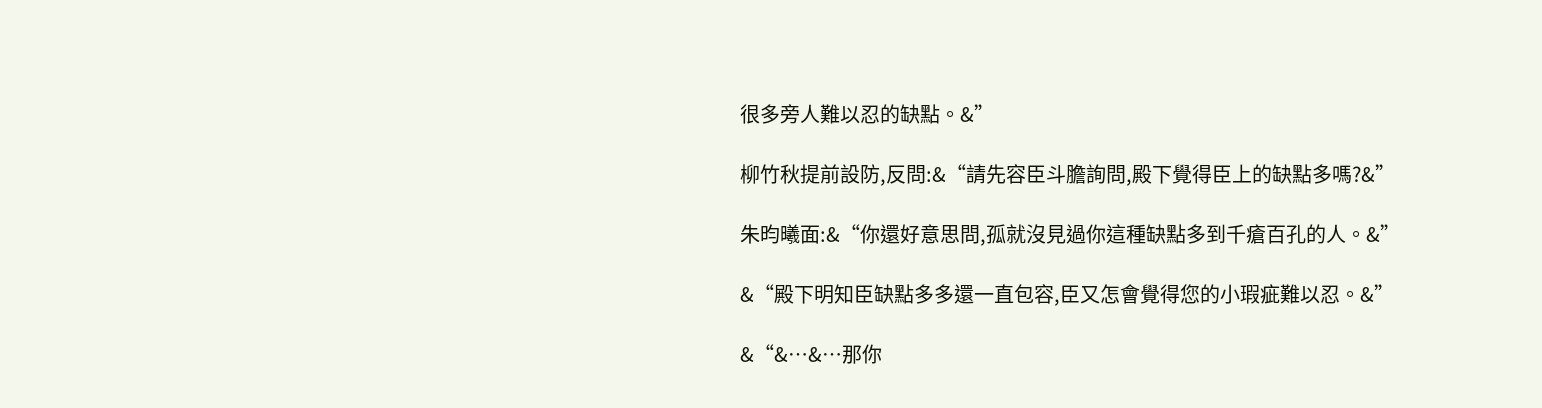很多旁人難以忍的缺點。&”

柳竹秋提前設防,反問:&“請先容臣斗膽詢問,殿下覺得臣上的缺點多嗎?&”

朱昀曦面:&“你還好意思問,孤就沒見過你這種缺點多到千瘡百孔的人。&”

&“殿下明知臣缺點多多還一直包容,臣又怎會覺得您的小瑕疵難以忍。&”

&“&…&…那你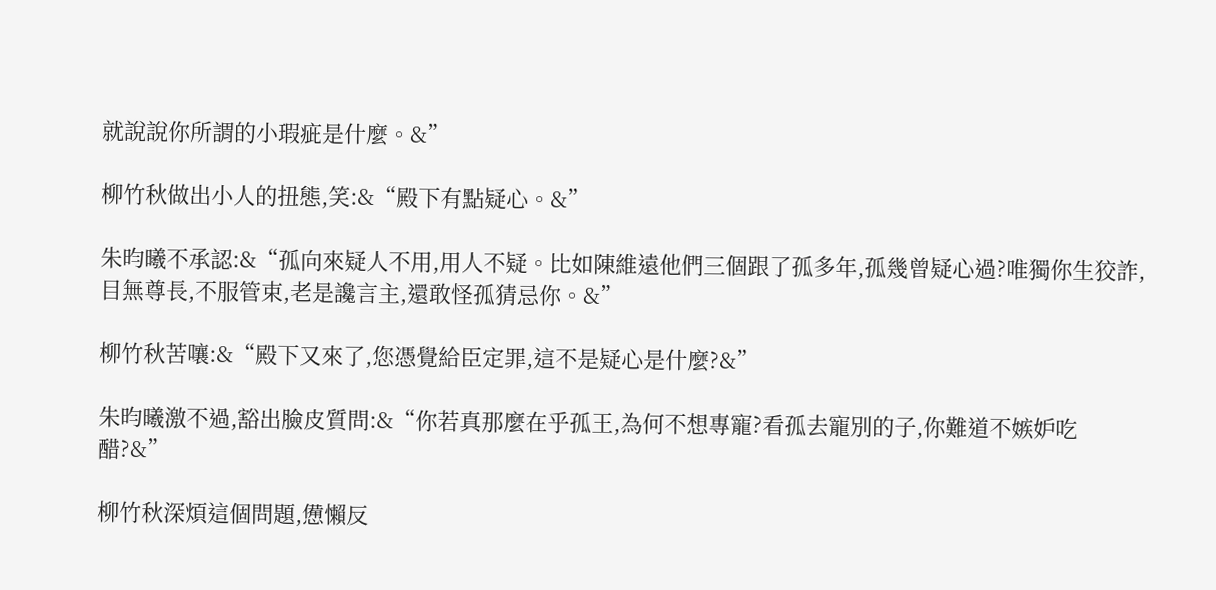就說說你所謂的小瑕疵是什麼。&”

柳竹秋做出小人的扭態,笑:&“殿下有點疑心。&”

朱昀曦不承認:&“孤向來疑人不用,用人不疑。比如陳維遠他們三個跟了孤多年,孤幾曾疑心過?唯獨你生狡詐,目無尊長,不服管束,老是讒言主,還敢怪孤猜忌你。&”

柳竹秋苦嚷:&“殿下又來了,您憑覺給臣定罪,這不是疑心是什麼?&”

朱昀曦激不過,豁出臉皮質問:&“你若真那麼在乎孤王,為何不想專寵?看孤去寵別的子,你難道不嫉妒吃醋?&”

柳竹秋深煩這個問題,憊懶反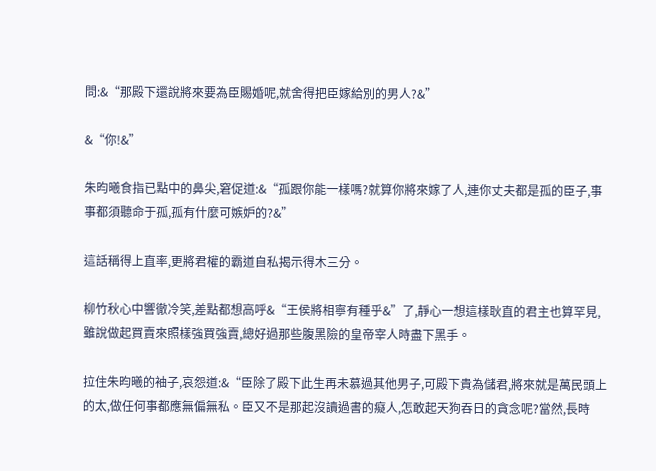問:&“那殿下還說將來要為臣賜婚呢,就舍得把臣嫁給別的男人?&”

&“你!&”

朱昀曦食指已點中的鼻尖,窘促道:&“孤跟你能一樣嗎?就算你將來嫁了人,連你丈夫都是孤的臣子,事事都須聽命于孤,孤有什麼可嫉妒的?&”

這話稱得上直率,更將君權的霸道自私揭示得木三分。

柳竹秋心中響徹冷笑,差點都想高呼&“王侯將相寧有種乎&”了,靜心一想這樣耿直的君主也算罕見,雖說做起買賣來照樣強買強賣,總好過那些腹黑險的皇帝宰人時盡下黑手。

拉住朱昀曦的袖子,哀怨道:&“臣除了殿下此生再未慕過其他男子,可殿下貴為儲君,將來就是萬民頭上的太,做任何事都應無偏無私。臣又不是那起沒讀過書的癡人,怎敢起天狗吞日的貪念呢?當然,長時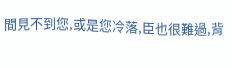間見不到您,或是您冷落,臣也很難過,背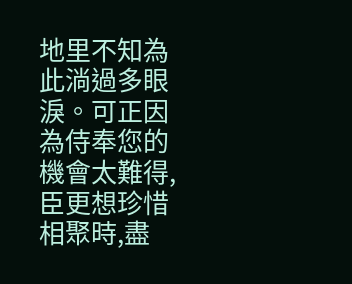地里不知為此淌過多眼淚。可正因為侍奉您的機會太難得,臣更想珍惜相聚時,盡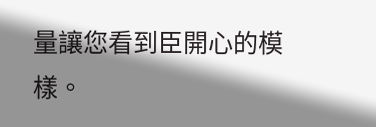量讓您看到臣開心的模樣。